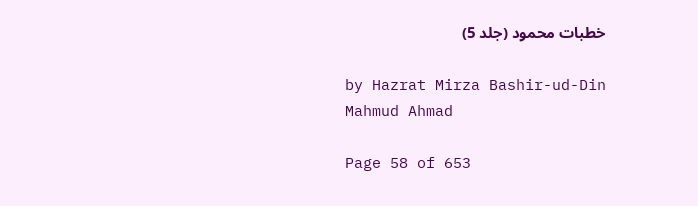خطبات محمود (جلد 5)

by Hazrat Mirza Bashir-ud-Din Mahmud Ahmad

Page 58 of 653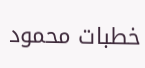خطبات محمود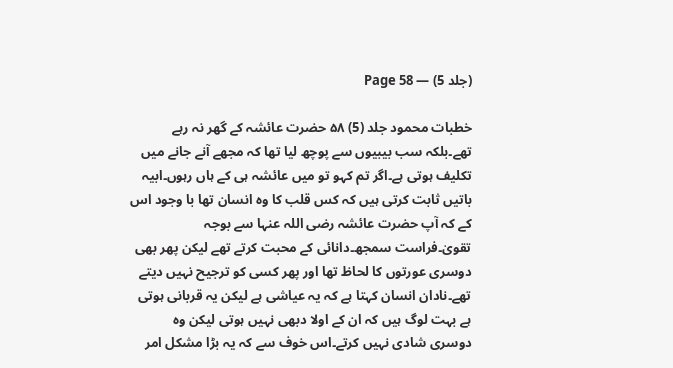(جلد 5) — Page 58

خطبات محمود جلد (5) ۵۸ حضرت عائشہ کے گھر نہ رہے تھے۔بلکہ سب بیبیوں سے پوچھ لیا تھا کہ مجھے آنے جانے میں تکلیف ہوتی ہے۔اگر تم کہو تو میں عائشہ ہی کے ہاں رہوں۔ابیہ باتیں ثابت کرتی ہیں کہ کس قلب کا وہ انسان تھا با وجود اس کے کہ آپ حضرت عائشہ رضی اللہ عنہا سے بوجہ تقویٰ۔فراست سمجھ۔دانائی کے محبت کرتے تھے لیکن پھر بھی دوسری عورتوں کا لحاظ تھا اور پھر کسی کو ترجیح نہیں دیتے تھے۔نادان انسان کہتا ہے کہ یہ عیاشی ہے لیکن یہ قربانی ہوتی ہے بہت لوگ ہیں کہ ان کے اولا دبھی نہیں ہوتی لیکن وہ دوسری شادی نہیں کرتے۔اس خوف سے کہ یہ بڑا مشکل امر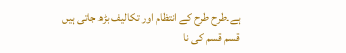ہے۔طرح طرح کے انتظام اور تکالیف بڑھ جاتی ہیں قسم قسم کی نا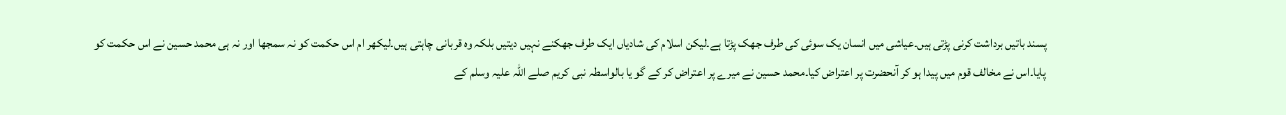پسند باتیں برداشت کرنی پڑتی ہیں۔عیاشی میں انسان یک سوئی کی طرف جھک پڑتا ہے۔لیکن اسلام کی شادیاں ایک طرف جھکنے نہیں دیتیں بلکہ وہ قربانی چاہتی ہیں۔لیکھر ام اس حکمت کو نہ سمجھا اور نہ ہی محمد حسین نے اس حکمت کو پایا۔اس نے مخالف قوم میں پیدا ہو کر آنحضرت پر اعتراض کیا۔محمد حسین نے میرے پر اعتراض کر کے گو یا بالواسطہ نبی کریم صلے اللہ علیہ وسلم کے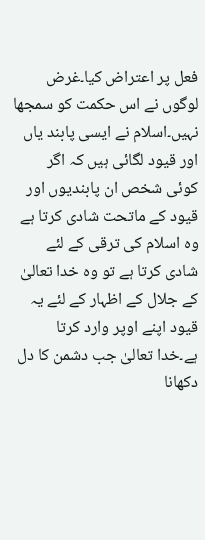فعل پر اعتراض کیا۔غرض لوگوں نے اس حکمت کو سمجھا نہیں۔اسلام نے ایسی پابند یاں اور قیود لگائی ہیں کہ اگر کوئی شخص ان پابندیوں اور قیود کے ماتحت شادی کرتا ہے وہ اسلام کی ترقی کے لئے شادی کرتا ہے تو وہ خدا تعالیٰ کے جلال کے اظہار کے لئے یہ قیود اپنے اوپر وارد کرتا ہے۔خدا تعالیٰ جب دشمن کا دل دکھانا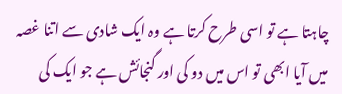چاہتا ہے تو اسی طرح کرتا ہے وہ ایک شادی سے اتنا غصہ میں آیا ابھی تو اس میں دو کی اور گنجائش ہے جو ایک کی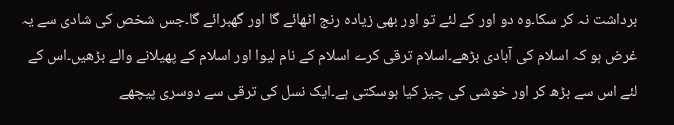برداشت نہ کر سکا۔وہ دو اور کے لئے تو اور بھی زیادہ رنج اٹھائے گا اور گھبرائے گا۔جس شخص کی شادی سے یہ غرض ہو کہ اسلام کی آبادی بڑھے۔اسلام ترقی کرے اسلام کے نام لیوا اور اسلام کے پھیلانے والے بڑھیں۔اس کے لئے اس سے بڑھ کر اور خوشی کی چیز کیا ہوسکتی ہے۔ایک نسل کی ترقی سے دوسری پیچھے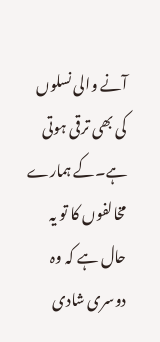آنے والی نسلوں کی بھی ترقی ہوتی ہے۔کے ہمارے مخالفوں کا تو یہ حال ہے کہ وہ دوسری شادی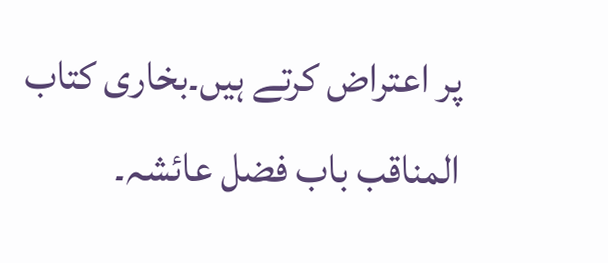پر اعتراض کرتے ہیں۔بخاری کتاب المناقب باب فضل عائشہ۔